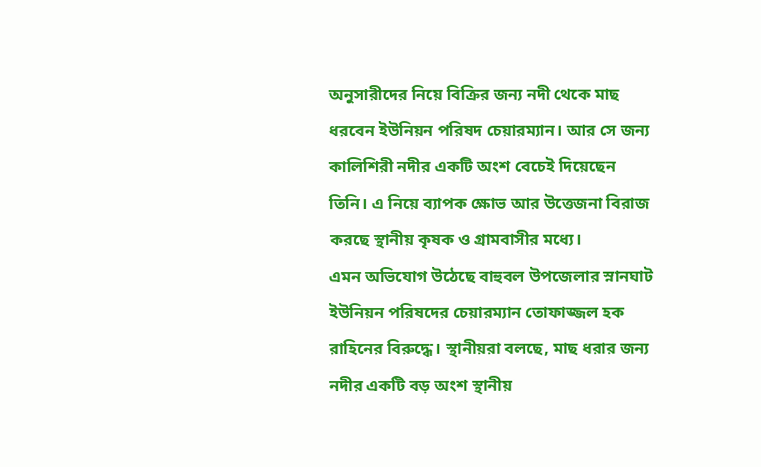অনুসারীদের নিয়ে বিক্রির জন্য নদী থেকে মাছ ধরবেন ইউনিয়ন পরিষদ চেয়ারম্যান। আর সে জন্য কালিশিরী নদীর একটি অংশ বেচেই দিয়েছেন তিনি। এ নিয়ে ব্যাপক ক্ষোভ আর উত্তেজনা বিরাজ করছে স্থানীয় কৃষক ও গ্রামবাসীর মধ্যে।
এমন অভিযোগ উঠেছে বাহুবল উপজেলার স্নানঘাট ইউনিয়ন পরিষদের চেয়ারম্যান তোফাজ্জল হক রাহিনের বিরুদ্ধে। স্থানীয়রা বলছে, মাছ ধরার জন্য নদীর একটি বড় অংশ স্থানীয়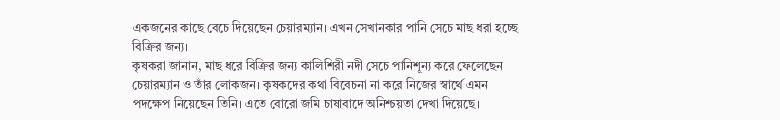একজনের কাছে বেচে দিয়েছেন চেয়ারম্যান। এখন সেখানকার পানি সেচে মাছ ধরা হচ্ছে বিক্রির জন্য।
কৃষকরা জানান, মাছ ধরে বিক্রির জন্য কালিশিরী নদী সেচে পানিশূন্য করে ফেলেছেন চেয়ারম্যান ও তাঁর লোকজন। কৃষকদের কথা বিবেচনা না করে নিজের স্বার্থে এমন পদক্ষেপ নিয়েছেন তিনি। এতে বোরো জমি চাষাবাদে অনিশ্চয়তা দেখা দিয়েছে।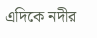এদিকে নদীর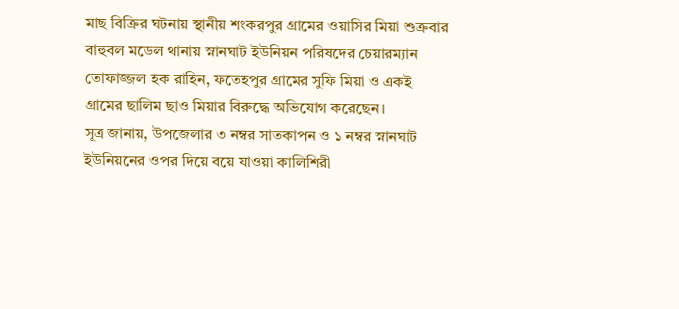মাছ বিক্রির ঘটনায় স্থানীয় শংকরপুর গ্রামের ওয়াসির মিয়া শুক্রবার বাহুবল মডেল থানায় স্নানঘাট ইউনিয়ন পরিষদের চেয়ারম্যান তোফাজ্জল হক রাহিন, ফতেহপুর গ্রামের সুফি মিয়া ও একই গ্রামের ছালিম ছাও মিয়ার বিরুদ্ধে অভিযোগ করেছেন।
সূত্র জানায়, উপজেলার ৩ নম্বর সাতকাপন ও ১ নম্বর স্নানঘাট ইউনিয়নের ওপর দিয়ে বয়ে যাওয়া কালিশিরী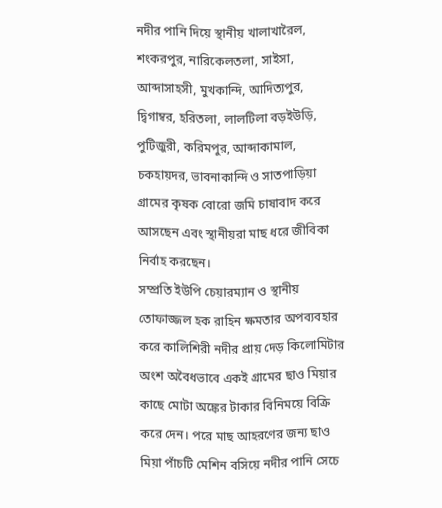নদীর পানি দিয়ে স্থানীয় খালাখারৈল, শংকরপুর, নারিকেলতলা, সাইসা, আব্দাসাহসী, মুখকান্দি, আদিত্যপুর, দ্বিগাম্বর, হরিতলা, লালটিলা বড়ইউড়ি, পুটিজুরী, করিমপুর, আব্দাকামাল, চকহায়দর, ভাবনাকান্দি ও সাতপাড়িয়া গ্রামের কৃষক বোরো জমি চাষাবাদ করে আসছেন এবং স্থানীয়রা মাছ ধরে জীবিকা নির্বাহ করছেন।
সম্প্রতি ইউপি চেয়ারম্যান ও স্থানীয় তোফাজ্জল হক রাহিন ক্ষমতার অপব্যবহার করে কালিশিরী নদীর প্রায় দেড় কিলোমিটার অংশ অবৈধভাবে একই গ্রামের ছাও মিয়ার কাছে মোটা অঙ্কের টাকার বিনিময়ে বিক্রি করে দেন। পরে মাছ আহরণের জন্য ছাও মিয়া পাঁচটি মেশিন বসিয়ে নদীর পানি সেচে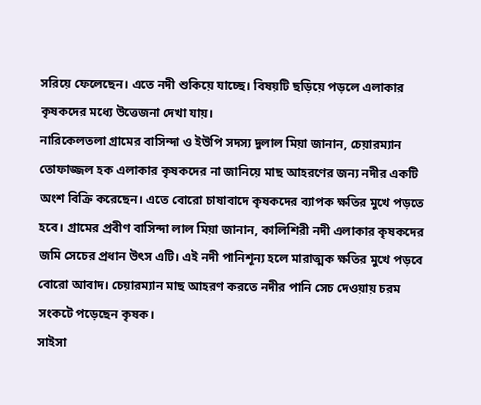সরিয়ে ফেলেছেন। এতে নদী শুকিয়ে যাচ্ছে। বিষয়টি ছড়িয়ে পড়লে এলাকার কৃষকদের মধ্যে উত্তেজনা দেখা যায়।
নারিকেলতলা গ্রামের বাসিন্দা ও ইউপি সদস্য দুলাল মিয়া জানান, চেয়ারম্যান তোফাজ্জল হক এলাকার কৃষকদের না জানিয়ে মাছ আহরণের জন্য নদীর একটি অংশ বিক্রি করেছেন। এতে বোরো চাষাবাদে কৃষকদের ব্যাপক ক্ষতির মুখে পড়তে হবে। গ্রামের প্রবীণ বাসিন্দা লাল মিয়া জানান, কালিশিরী নদী এলাকার কৃষকদের জমি সেচের প্রধান উৎস এটি। এই নদী পানিশূন্য হলে মারাত্মক ক্ষতির মুখে পড়বে বোরো আবাদ। চেয়ারম্যান মাছ আহরণ করতে নদীর পানি সেচ দেওয়ায় চরম সংকটে পড়েছেন কৃষক।
সাইসা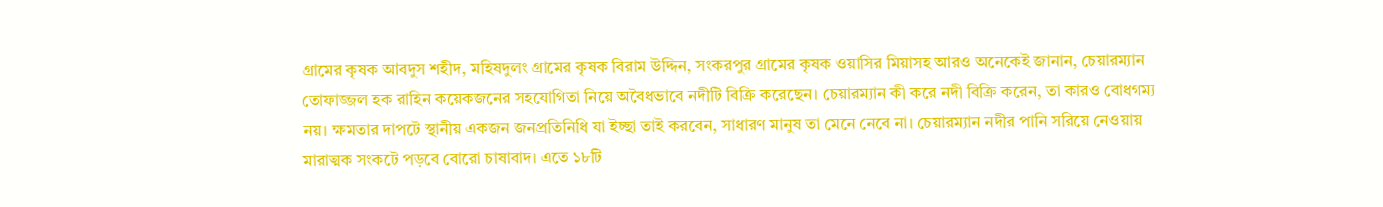গ্রামের কৃষক আবদুস শহীদ, মহিষদুলং গ্রামের কৃষক বিরাম উদ্দিন, সংকরপুর গ্রামের কৃষক ওয়াসির মিয়াসহ আরও অনেকেই জানান, চেয়ারম্যান তোফাজ্জল হক রাহিন কয়েকজনের সহযোগিতা নিয়ে অবৈধভাবে নদীটি বিক্রি করেছেন। চেয়ারম্যান কী করে নদী বিক্রি করেন, তা কারও বোধগম্য নয়। ক্ষমতার দাপটে স্থানীয় একজন জনপ্রতিনিধি যা ইচ্ছা তাই করবেন, সাধারণ মানুষ তা মেনে নেবে না। চেয়ারম্যান নদীর পানি সরিয়ে নেওয়ায় মারাত্মক সংকটে পড়বে বোরো চাষাবাদ। এতে ১৮টি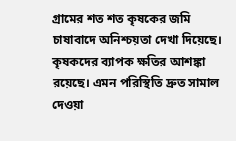গ্রামের শত শত কৃষকের জমি চাষাবাদে অনিশ্চয়তা দেখা দিয়েছে। কৃষকদের ব্যাপক ক্ষতির আশঙ্কা রয়েছে। এমন পরিস্থিতি দ্রুত সামাল দেওয়া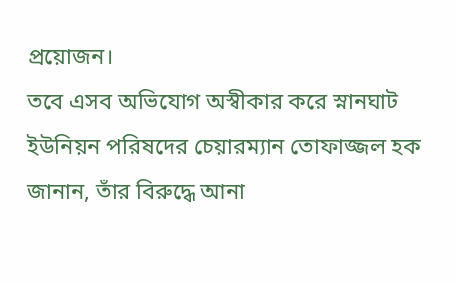প্রয়োজন।
তবে এসব অভিযোগ অস্বীকার করে স্নানঘাট ইউনিয়ন পরিষদের চেয়ারম্যান তোফাজ্জল হক জানান, তাঁর বিরুদ্ধে আনা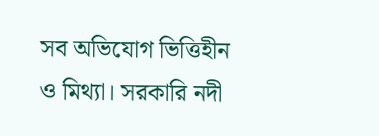সব অভিযোগ ভিত্তিহীন ও মিথ্যা। সরকারি নদী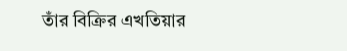তাঁর বিক্রির এখতিয়ার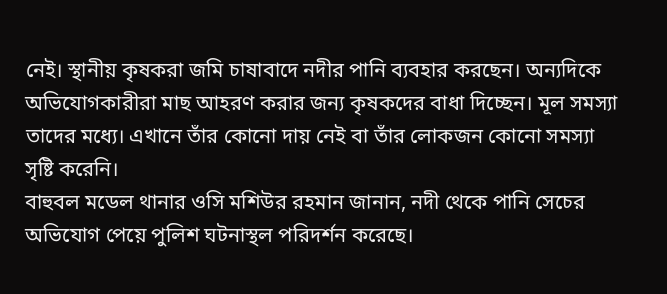নেই। স্থানীয় কৃষকরা জমি চাষাবাদে নদীর পানি ব্যবহার করছেন। অন্যদিকে অভিযোগকারীরা মাছ আহরণ করার জন্য কৃষকদের বাধা দিচ্ছেন। মূল সমস্যা তাদের মধ্যে। এখানে তাঁর কোনো দায় নেই বা তাঁর লোকজন কোনো সমস্যা সৃষ্টি করেনি।
বাহুবল মডেল থানার ওসি মশিউর রহমান জানান, নদী থেকে পানি সেচের অভিযোগ পেয়ে পুলিশ ঘটনাস্থল পরিদর্শন করেছে।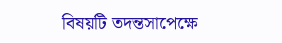বিষয়টি তদন্তসাপেক্ষে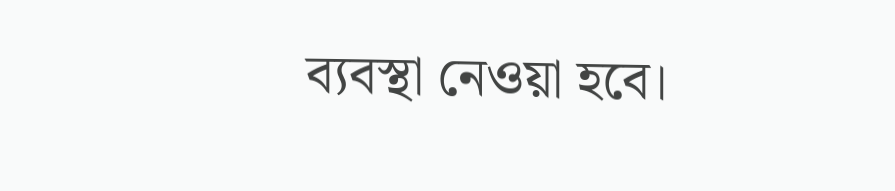ব্যবস্থা নেওয়া হবে।